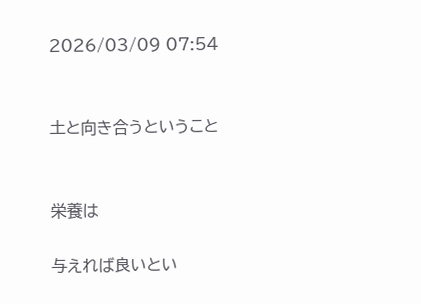2026/03/09 07:54


土と向き合うということ


栄養は

与えれば良いとい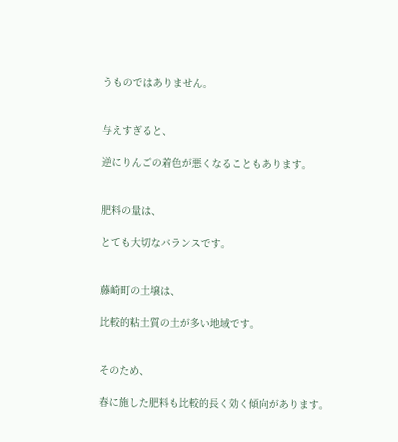うものではありません。


与えすぎると、

逆にりんごの着色が悪くなることもあります。


肥料の量は、

とても大切なバランスです。


藤崎町の土壌は、

比較的粘土質の土が多い地域です。


そのため、

春に施した肥料も比較的長く効く傾向があります。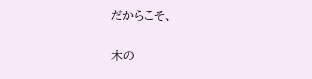だからこそ、

木の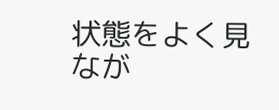状態をよく見なが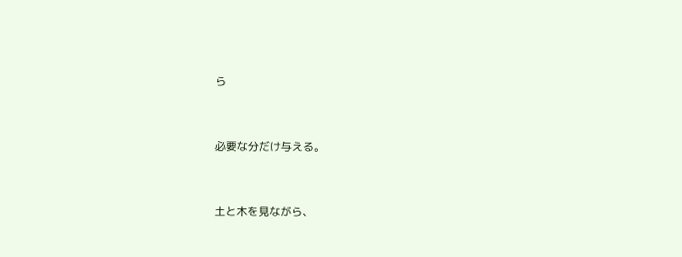ら


必要な分だけ与える。


土と木を見ながら、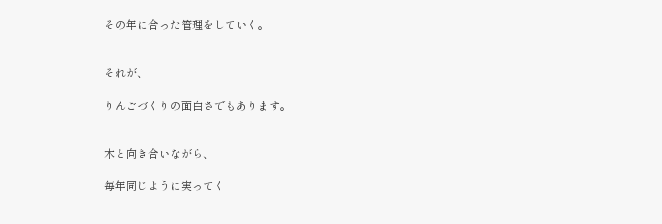その年に合った管理をしていく。


それが、

りんごづくりの面白さでもあります。


木と向き合いながら、

毎年同じように実ってく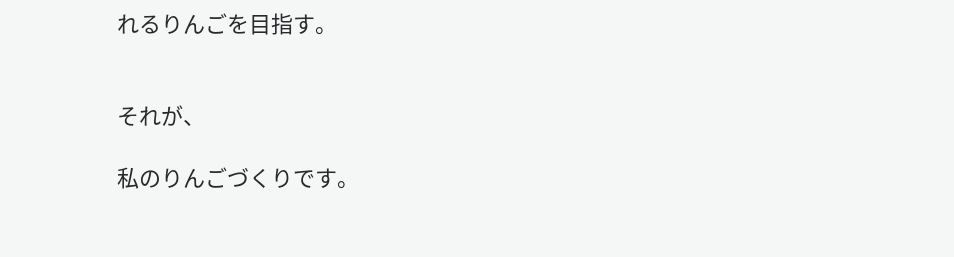れるりんごを目指す。


それが、

私のりんごづくりです。